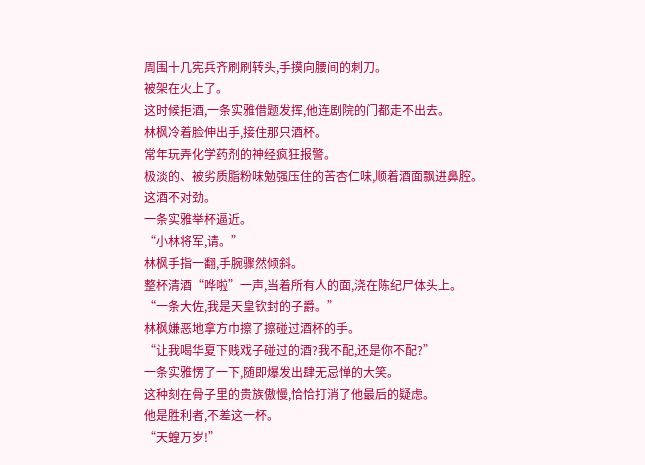周围十几宪兵齐刷刷转头,手摸向腰间的刺刀。
被架在火上了。
这时候拒酒,一条实雅借题发挥,他连剧院的门都走不出去。
林枫冷着脸伸出手,接住那只酒杯。
常年玩弄化学药剂的神经疯狂报警。
极淡的、被劣质脂粉味勉强压住的苦杏仁味,顺着酒面飘进鼻腔。
这酒不对劲。
一条实雅举杯逼近。
“小林将军,请。”
林枫手指一翻,手腕骤然倾斜。
整杯清酒“哗啦”一声,当着所有人的面,浇在陈纪尸体头上。
“一条大佐,我是天皇钦封的子爵。”
林枫嫌恶地拿方巾擦了擦碰过酒杯的手。
“让我喝华夏下贱戏子碰过的酒?我不配,还是你不配?”
一条实雅愣了一下,随即爆发出肆无忌惮的大笑。
这种刻在骨子里的贵族傲慢,恰恰打消了他最后的疑虑。
他是胜利者,不差这一杯。
“天蝗万岁!”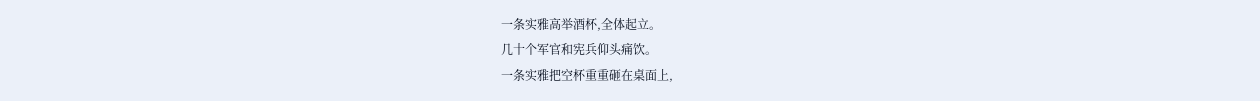一条实雅高举酒杯,全体起立。
几十个军官和宪兵仰头痛饮。
一条实雅把空杯重重砸在桌面上,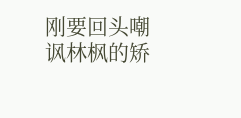刚要回头嘲讽林枫的矫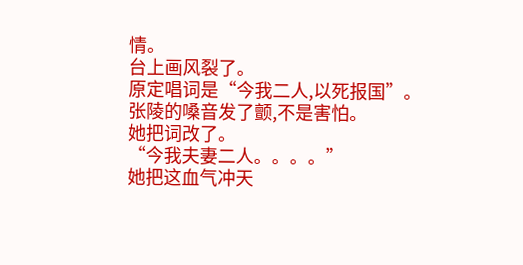情。
台上画风裂了。
原定唱词是“今我二人,以死报国”。
张陵的嗓音发了颤,不是害怕。
她把词改了。
“今我夫妻二人。。。。”
她把这血气冲天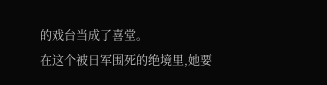的戏台当成了喜堂。
在这个被日军围死的绝境里,她要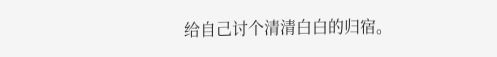给自己讨个清清白白的归宿。